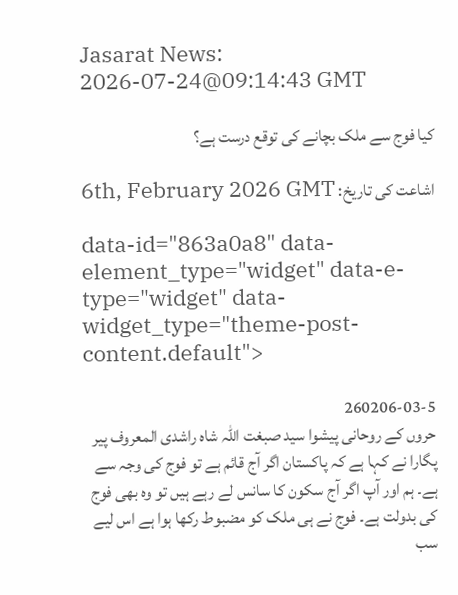Jasarat News:
2026-07-24@09:14:43 GMT

کیا فوج سے ملک بچانے کی توقع درست ہے؟

اشاعت کی تاریخ: 6th, February 2026 GMT

data-id="863a0a8" data-element_type="widget" data-e-type="widget" data-widget_type="theme-post-content.default">

260206-03-5
حروں کے روحانی پیشوا سید صبغت اللہ شاہ راشدی المعروف پیر پگارا نے کہا ہے کہ پاکستان اگر آج قائم ہے تو فوج کی وجہ سے ہے۔ ہم اور آپ اگر آج سکون کا سانس لے رہے ہیں تو وہ بھی فوج کی بدولت ہے۔ فوج نے ہی ملک کو مضبوط رکھا ہوا ہے اس لیے سب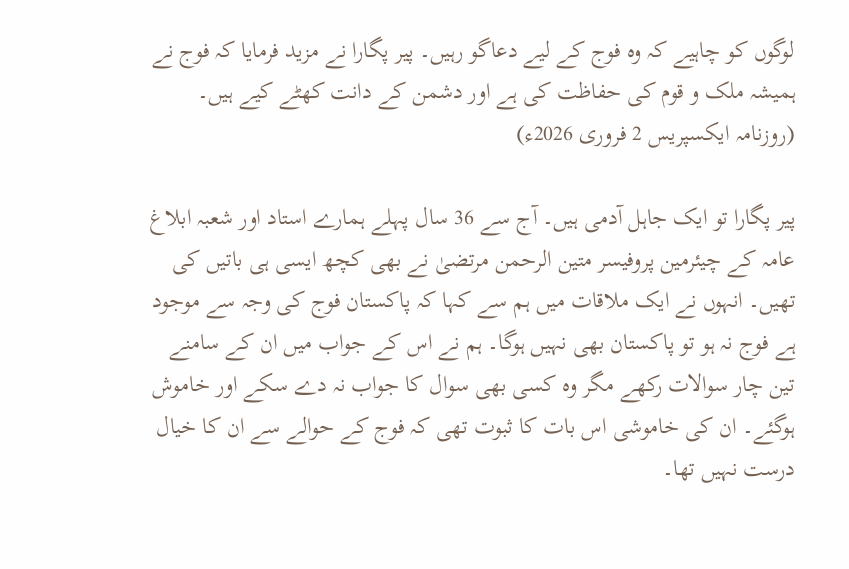لوگوں کو چاہیے کہ وہ فوج کے لیے دعاگو رہیں۔ پیر پگارا نے مزید فرمایا کہ فوج نے ہمیشہ ملک و قوم کی حفاظت کی ہے اور دشمن کے دانت کھٹے کیے ہیں۔ (روزنامہ ایکسپریس 2 فروری 2026ء)

پیر پگارا تو ایک جاہل آدمی ہیں۔ آج سے 36 سال پہلے ہمارے استاد اور شعبہ ابلاغ عامہ کے چیئرمین پروفیسر متین الرحمن مرتضیٰ نے بھی کچھ ایسی ہی باتیں کی تھیں۔ انہوں نے ایک ملاقات میں ہم سے کہا کہ پاکستان فوج کی وجہ سے موجود ہے فوج نہ ہو تو پاکستان بھی نہیں ہوگا۔ ہم نے اس کے جواب میں ان کے سامنے تین چار سوالات رکھے مگر وہ کسی بھی سوال کا جواب نہ دے سکے اور خاموش ہوگئے۔ ان کی خاموشی اس بات کا ثبوت تھی کہ فوج کے حوالے سے ان کا خیال درست نہیں تھا۔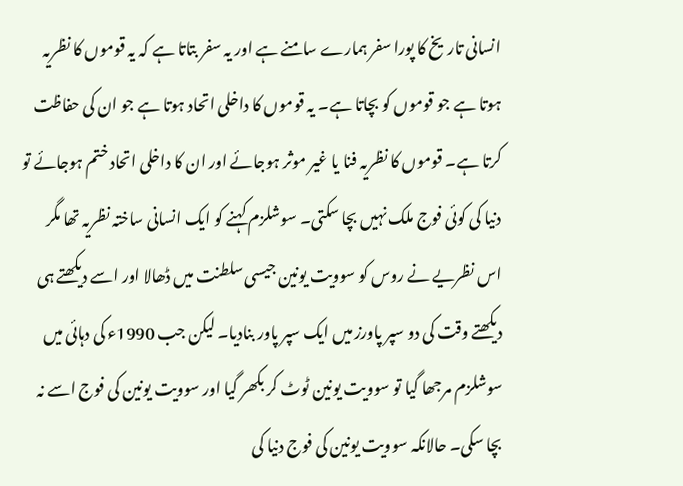انسانی تاریخ کا پورا سفر ہمارے سامنے ہے اور یہ سفر بتاتا ہے کہ یہ قوموں کا نظریہ ہوتا ہے جو قوموں کو بچاتا ہے۔ یہ قوموں کا داخلی اتحاد ہوتا ہے جو ان کی حفاظت کرتا ہے۔ قوموں کا نظریہ فنا یا غیر موثر ہوجائے اور ان کا داخلی اتحاد ختم ہوجائے تو دنیا کی کوئی فوج ملک نہیں بچا سکتی۔ سوشلزم کہنے کو ایک انسانی ساختہ نظریہ تھا مگر اس نظریے نے روس کو سوویت یونین جیسی سلطنت میں ڈھالا اور اسے دیکھتے ہی دیکھتے وقت کی دو سپر پاورز میں ایک سپر پاور بنادیا۔ لیکن جب 1990ء کی دہائی میں سوشلزم مرجھا گیا تو سوویت یونین ٹوٹ کر بکھر گیا اور سوویت یونین کی فوج اسے نہ بچا سکی۔ حالانکہ سوویت یونین کی فوج دنیا کی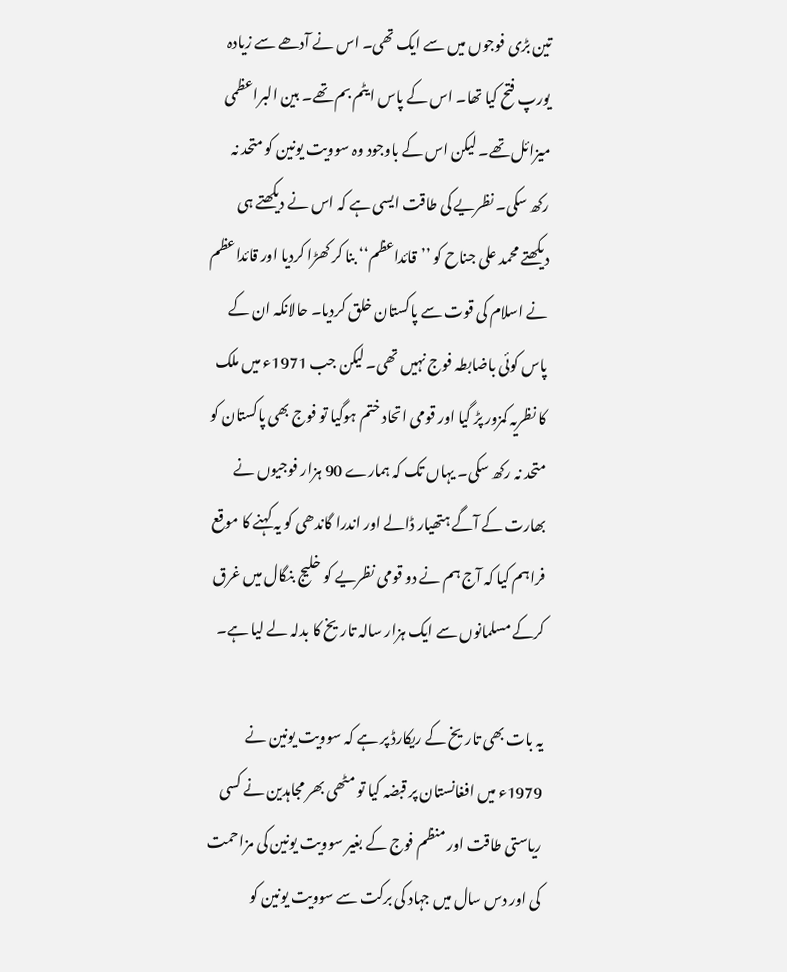تین بڑی فوجوں میں سے ایک تھی۔ اس نے آدھے سے زیادہ یورپ فتح کیا تھا۔ اس کے پاس ایٹم بم تھے۔ بین البراعظمی میزائل تھے۔ لیکن اس کے باوجود وہ سوویت یونین کو متحد نہ رکھ سکی۔ نظریے کی طاقت ایسی ہے کہ اس نے دیکھتے ہی دیکھتے محمد علی جناح کو ’’قائداعظم‘‘ بنا کر کھڑا کردیا اور قائداعظم نے اسلام کی قوت سے پاکستان خلق کردیا۔ حالانکہ ان کے پاس کوئی باضابطہ فوج نہیں تھی۔ لیکن جب 1971ء میں ملک کا نظریہ کمزور پڑ گیا اور قومی اتحاد ختم ہوگیا تو فوج بھی پاکستان کو متحد نہ رکھ سکی۔ یہاں تک کہ ہمارے 90 ہزار فوجیوں نے بھارت کے آگے ہتھیار ڈالے اور اندرا گاندھی کو یہ کہنے کا موقع فراہم کیا کہ آج ہم نے دو قومی نظریے کو خلیج بنگال میں غرق کرکے مسلمانوں سے ایک ہزار سالہ تاریخ کا بدلہ لے لیا ہے۔

یہ بات بھی تاریخ کے ریکارڈ پر ہے کہ سوویت یونین نے 1979ء میں افغانستان پر قبضہ کیا تو مٹھی بھر مجاہدین نے کسی ریاستی طاقت اور منظم فوج کے بغیر سوویت یونین کی مزاحمت کی اور دس سال میں جہاد کی برکت سے سوویت یونین کو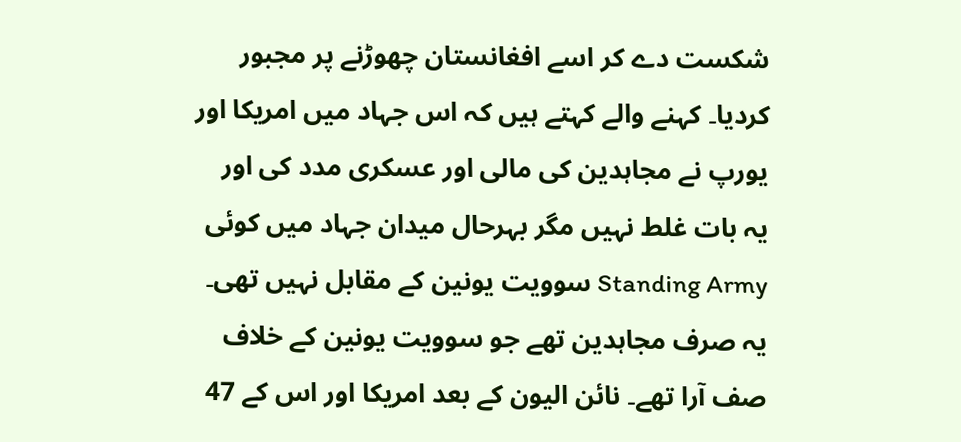شکست دے کر اسے افغانستان چھوڑنے پر مجبور کردیا۔ کہنے والے کہتے ہیں کہ اس جہاد میں امریکا اور یورپ نے مجاہدین کی مالی اور عسکری مدد کی اور یہ بات غلط نہیں مگر بہرحال میدان جہاد میں کوئی Standing Army سوویت یونین کے مقابل نہیں تھی۔ یہ صرف مجاہدین تھے جو سوویت یونین کے خلاف صف آرا تھے۔ نائن الیون کے بعد امریکا اور اس کے 47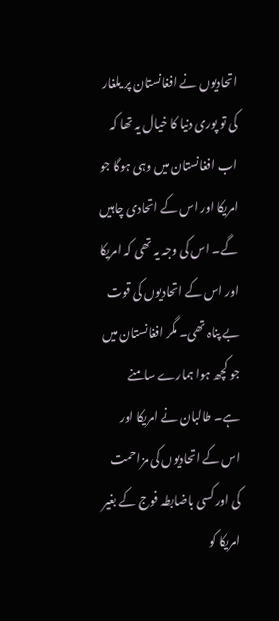اتحادیوں نے افغانستان پر یلغار کی تو پوری دنیا کا خیال یہ تھا کہ اب افغانستان میں وہی ہوگا جو امریکا اور اس کے اتحادی چاہیں گے۔ اس کی وجہ یہ تھی کہ امریکا اور اس کے اتحادیوں کی قوت بے پناہ تھی۔ مگر افغانستان میں جو کچھ ہوا ہمارے سامنے ہے۔ طالبان نے امریکا اور اس کے اتحادیوں کی مزاحمت کی اور کسی باضابطہ فوج کے بغیر امریکا کو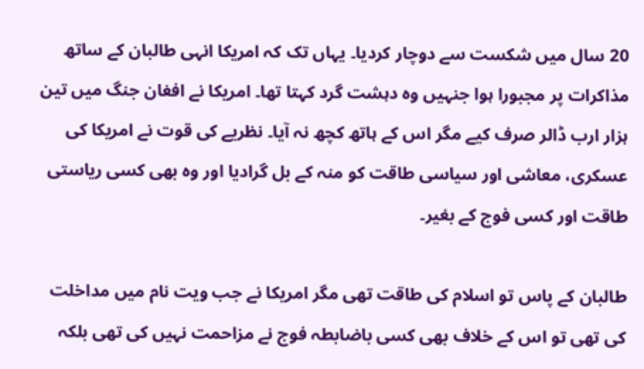20 سال میں شکست سے دوچار کردیا۔ یہاں تک کہ امریکا انہی طالبان کے ساتھ مذاکرات پر مجبورا ہوا جنہیں وہ دہشت گرد کہتا تھا۔ امریکا نے افغان جنگ میں تین ہزار ارب ڈالر صرف کیے مگر اس کے ہاتھ کچھ نہ آیا۔ نظریے کی قوت نے امریکا کی عسکری، معاشی اور سیاسی طاقت کو منہ کے بل گرادیا اور وہ بھی کسی ریاستی طاقت اور کسی فوج کے بغیر۔

طالبان کے پاس تو اسلام کی طاقت تھی مگر امریکا نے جب ویت نام میں مداخلت کی تھی تو اس کے خلاف بھی کسی باضابطہ فوج نے مزاحمت نہیں کی تھی بلکہ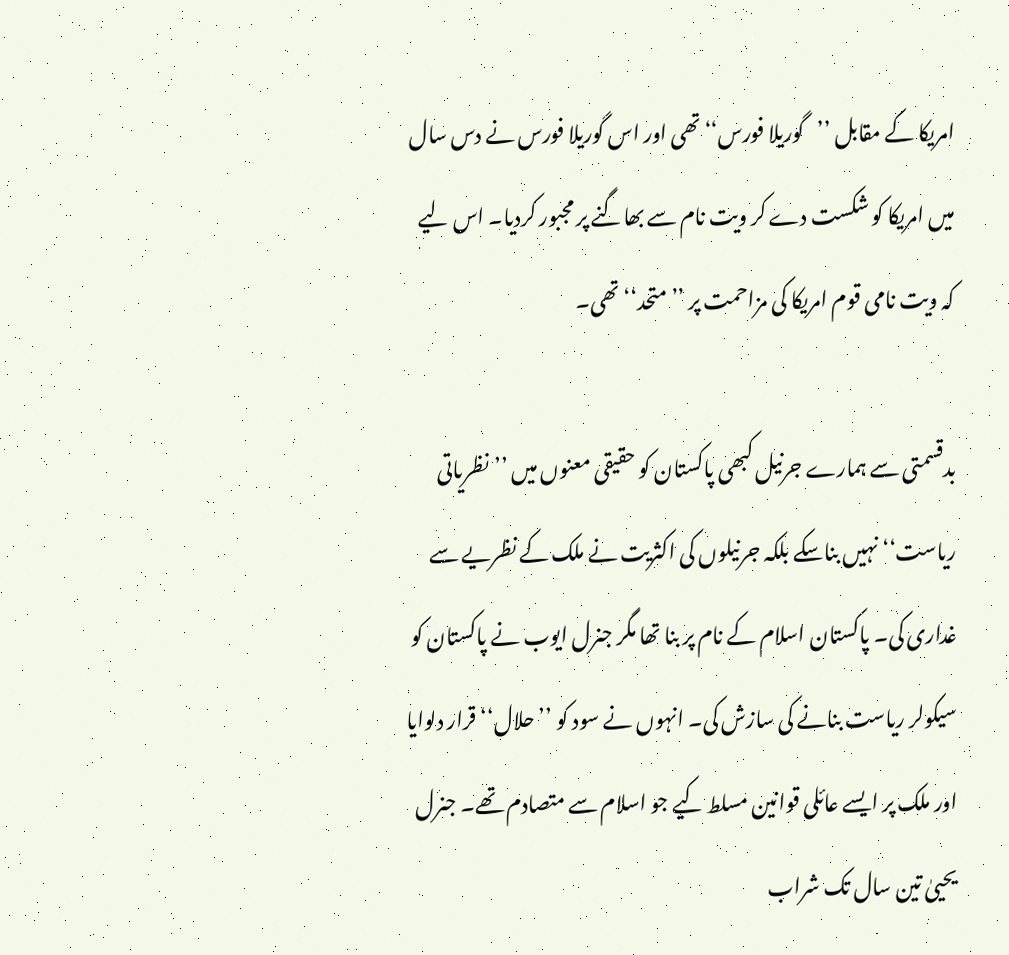امریکا کے مقابل ’’گوریلا فورس‘‘ تھی اور اس گوریلا فورس نے دس سال میں امریکا کو شکست دے کر ویت نام سے بھاگنے پر مجبور کردیا۔ اس لیے کہ ویت نامی قوم امریکا کی مزاحمت پر ’’متحد‘‘ تھی۔

بدقسمتی سے ہمارے جرنیل کبھی پاکستان کو حقیقی معنوں میں ’’نظریاتی ریاست‘‘ نہیں بناسکے بلکہ جرنیلوں کی اکثریت نے ملک کے نظریے سے غداری کی۔ پاکستان اسلام کے نام پر بنا تھا مگر جنرل ایوب نے پاکستان کو سیکولر ریاست بنانے کی سازش کی۔ انہوں نے سود کو ’’حلال‘‘ قرار دلوایا اور ملک پر ایسے عائلی قوانین مسلط کیے جو اسلام سے متصادم تھے۔ جنرل یحییٰ تین سال تک شراب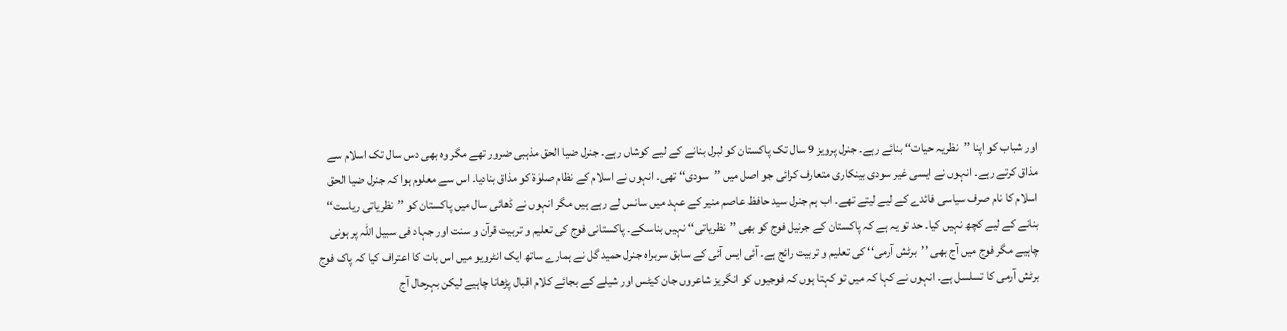اور شباب کو اپنا ’’نظریہ حیات‘‘ بنائے رہے۔ جنرل پرویز 9 سال تک پاکستان کو لبرل بنانے کے لیے کوشاں رہے۔ جنرل ضیا الحق مذہبی ضرور تھے مگر وہ بھی دس سال تک اسلام سے مذاق کرتے رہے۔ انہوں نے ایسی غیر سودی بینکاری متعارف کرائی جو اصل میں ’’سودی‘‘ تھی۔ انہوں نے اسلام کے نظام صلوٰۃ کو مذاق بنادیا۔ اس سے معلوم ہوا کہ جنرل ضیا الحق اسلام کا نام صرف سیاسی فائدے کے لیے لیتے تھے۔ اب ہم جنرل سید حافظ عاصم منیر کے عہد میں سانس لے رہے ہیں مگر انہوں نے ڈھائی سال میں پاکستان کو ’’نظریاتی ریاست‘‘ بنانے کے لیے کچھ نہیں کیا۔ حد تو یہ ہے کہ پاکستان کے جرنیل فوج کو بھی ’’نظریاتی‘‘ نہیں بناسکے۔ پاکستانی فوج کی تعلیم و تربیت قرآن و سنت اور جہاد فی سبیل اللہ پر ہونی چاہیے مگر فوج میں آج بھی ’’برٹش آرمی‘‘ کی تعلیم و تربیت رائج ہے۔ آئی ایس آئی کے سابق سربراہ جنرل حمید گل نے ہمارے ساتھ ایک انٹرویو میں اس بات کا اعتراف کیا کہ پاک فوج برٹش آرمی کا تسلسل ہے۔ انہوں نے کہا کہ میں تو کہتا ہوں کہ فوجیوں کو انگریز شاعروں جان کیٹس اور شیلے کے بجائے کلام اقبال پڑھانا چاہیے لیکن بہرحال آج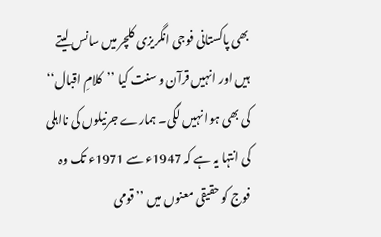بھی پاکستانی فوجی انگریزی کلچر میں سانس لیتے ہیں اور انہیں قرآن و سنت کیا ’’کلامِ اقبال‘‘ کی بھی ہوا نہیں لگی۔ ہمارے جرنیلوں کی نااہلی کی انتہا یہ ہے کہ 1947ء سے 1971ء تک وہ فوج کو حقیقی معنوں میں ’’قومی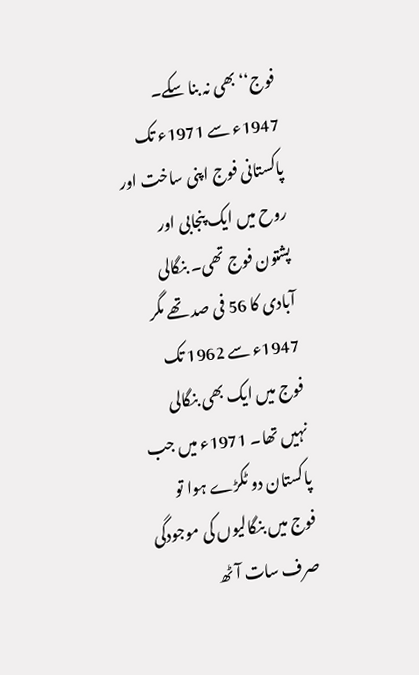فوج‘‘ بھی نہ بنا سکے۔ 1947ء سے 1971ء تک پاکستانی فوج اپنی ساخت اور روح میں ایک پنجابی اور پشتون فوج تھی۔ بنگالی آبادی کا 56 فی صد تھے مگر 1947ء سے 1962 تک فوج میں ایک بھی بنگالی نہیں تھا۔ 1971ء میں جب پاکستان دو ٹکڑے ہوا تو فوج میں بنگالیوں کی موجودگی صرف سات آٹھ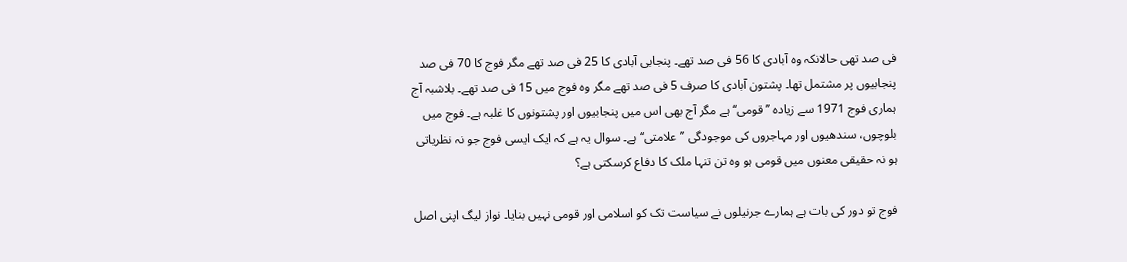فی صد تھی حالانکہ وہ آبادی کا 56 فی صد تھے۔ پنجابی آبادی کا 25 فی صد تھے مگر فوج کا 70 فی صد پنجابیوں پر مشتمل تھا۔ پشتون آبادی کا صرف 5 فی صد تھے مگر وہ فوج میں 15 فی صد تھے۔ بلاشبہ آج ہماری فوج 1971 سے زیادہ ’’قومی‘‘ ہے مگر آج بھی اس میں پنجابیوں اور پشتونوں کا غلبہ ہے۔ فوج میں بلوچوں، سندھیوں اور مہاجروں کی موجودگی ’’علامتی‘‘ ہے۔ سوال یہ ہے کہ ایک ایسی فوج جو نہ نظریاتی ہو نہ حقیقی معنوں میں قومی ہو وہ تن تنہا ملک کا دفاع کرسکتی ہے؟

فوج تو دور کی بات ہے ہمارے جرنیلوں نے سیاست تک کو اسلامی اور قومی نہیں بنایا۔ نواز لیگ اپنی اصل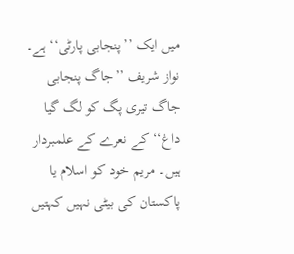میں ایک ’’پنجابی پارٹی‘‘ ہے۔ نواز شریف ’’جاگ پنجابی جاگ تیری پگ کو لگ گیا داغ‘‘ کے نعرے کے علمبردار ہیں۔ مریم خود کو اسلام یا پاکستان کی بیٹی نہیں کہتیں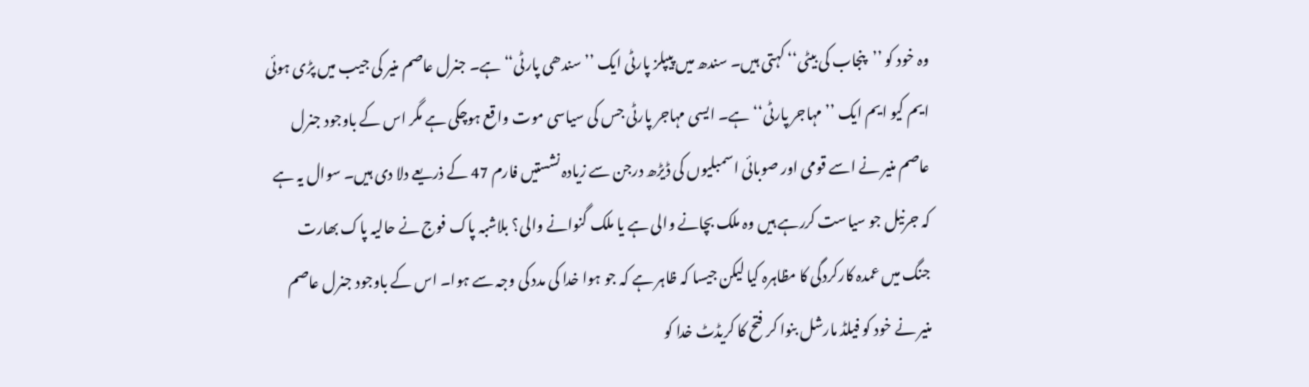وہ خود کو ’’پنجاب کی بیٹی‘‘ کہتی ہیں۔ سندھ میں پیپلز پارٹی ایک ’’سندھی پارٹی‘‘ ہے۔ جنرل عاصم منیر کی جیب میں پڑی ہوئی ایم کیو ایم ایک ’’مہاجر پارٹی‘‘ ہے۔ ایسی مہاجر پارٹی جس کی سیاسی موت واقع ہوچکی ہے مگر اس کے باوجود جنرل عاصم منیر نے اسے قومی اور صوبائی اسمبلیوں کی ڈیڑھ درجن سے زیادہ نشستیں فارم 47 کے ذریعے دلا دی ہیں۔ سوال یہ ہے کہ جرنیل جو سیاست کررہے ہیں وہ ملک بچانے والی ہے یا ملک گنوانے والی؟ بلاشبہ پاک فوج نے حالیہ پاک بھارت جنگ میں عمدہ کارکردگی کا مظاہرہ کیا لیکن جیسا کہ ظاہر ہے کہ جو ہوا خدا کی مدد کی وجہ سے ہوا۔ اس کے باوجود جنرل عاصم منیر نے خود کو فیلڈ مارشل بنوا کر فتح کا کریڈٹ خدا کو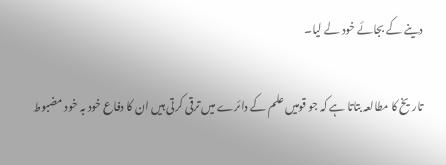دینے کے بجائے خود لے لیا۔

تاریخ کا مطالعہ بتاتا ہے کہ جو قومیں علم کے دائرے میں ترقی کرتی ہیں ان کا دفاع خود بہ خود مضبوط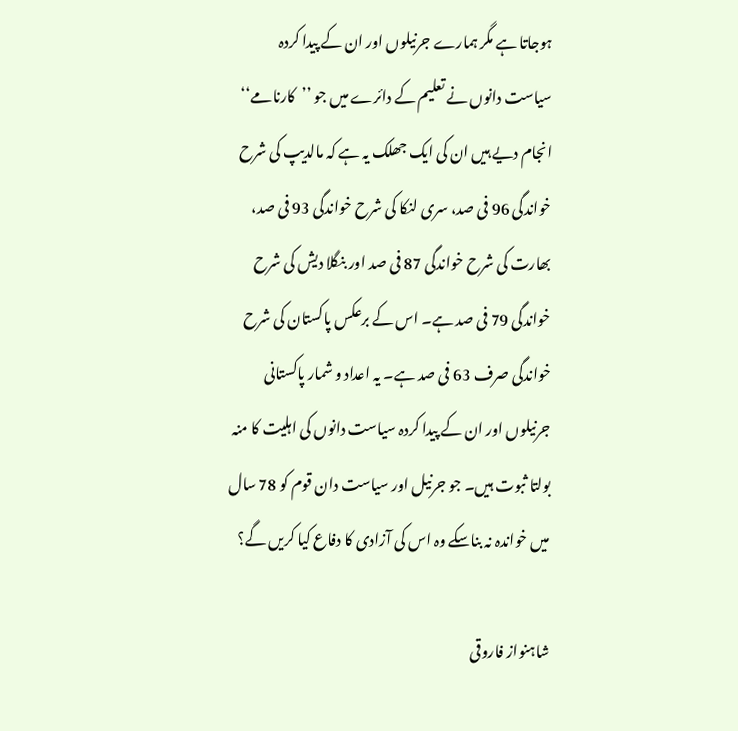ہوجاتا ہے مگر ہمارے جرنیلوں اور ان کے پیدا کردہ سیاست دانوں نے تعلیم کے دائرے میں جو ’’کارنامے‘‘ انجام دیے ہیں ان کی ایک جھلک یہ ہے کہ مالدیپ کی شرح خواندگی 96 فی صد، سری لنکا کی شرح خواندگی 93 فی صد، بھارت کی شرح خواندگی 87 فی صد اور بنگلا دیش کی شرح خواندگی 79 فی صد ہے۔ اس کے برعکس پاکستان کی شرح خواندگی صرف 63 فی صد ہے۔ یہ اعداد و شمار پاکستانی جرنیلوں اور ان کے پیدا کردہ سیاست دانوں کی اہلیت کا منہ بولتا ثبوت ہیں۔ جو جرنیل اور سیاست دان قوم کو 78 سال میں خواندہ نہ بناسکے وہ اس کی آزادی کا دفاع کیا کریں گے؟

شاہنواز فاروقی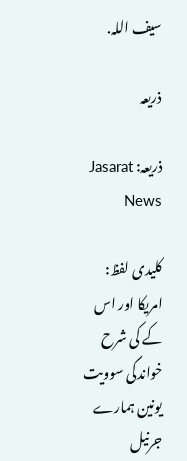سیف اللہ.

ذریعہ

ذریعہ: Jasarat News

کلیدی لفظ: امریکا اور اس کے کی شرح خواندگی سوویت یونین ہمارے جرنیل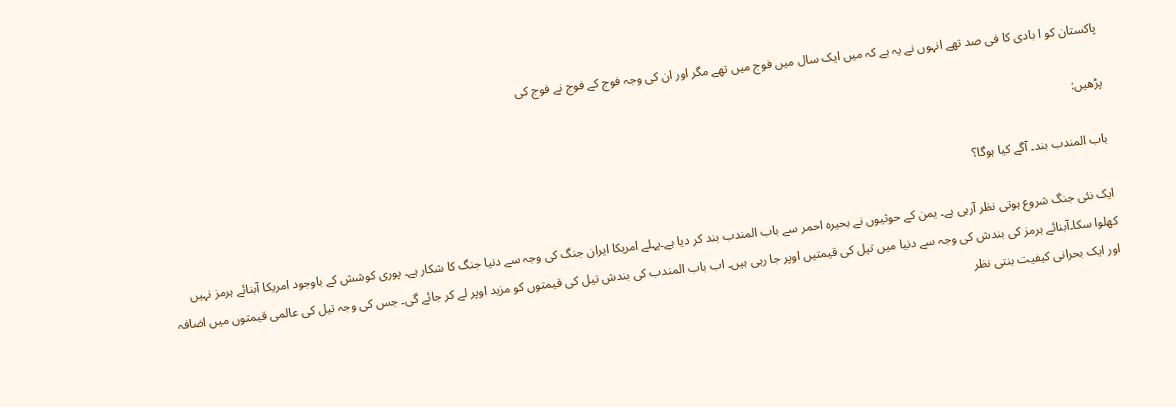پاکستان کو ا بادی کا فی صد تھے انہوں نے یہ ہے کہ میں ایک سال میں فوج میں تھے مگر اور ان کی وجہ فوج کے فوج نے فوج کی

پڑھیں:

باب المندب بند۔ آگے کیا ہوگا؟

ایک نئی جنگ شروع ہوتی نظر آرہی ہے۔ یمن کے حوثیوں نے بحیرہ احمر سے باب المندب بند کر دیا ہے۔پہلے امریکا ایران جنگ کی وجہ سے دنیا جنگ کا شکار ہے۔ پوری کوشش کے باوجود امریکا آبنائے ہرمز نہیں کھلوا سکا۔آبنائے ہرمز کی بندش کی وجہ سے دنیا میں تیل کی قیمتیں اوپر جا رہی ہیں۔ اب باب المندب کی بندش تیل کی قیمتوں کو مزید اوپر لے کر جائے گی۔ جس کی وجہ تیل کی عالمی قیمتوں میں اضافہ اور ایک بحرانی کیفیت بنتی نظر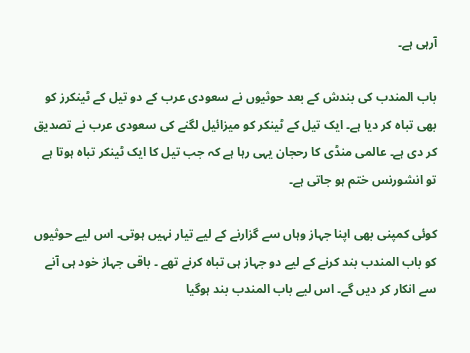آرہی ہے۔

باب المندب کی بندش کے بعد حوثیوں نے سعودی عرب کے دو تیل کے ٹینکرز کو بھی تباہ کر دیا ہے۔ ایک تیل کے ٹینکر کو میزائیل لگنے کی سعودی عرب نے تصدیق کر دی ہے۔ عالمی منڈی کا رحجان یہی رہا ہے کہ جب تیل کا ایک ٹینکر تباہ ہوتا ہے تو انشورنس ختم ہو جاتی ہے۔

کوئی کمپنی بھی اپنا جہاز وہاں سے گزارنے کے لیے تیار نہیں ہوتی۔ اس لیے حوثیوں کو باب المندب بند کرنے کے لیے دو جہاز ہی تباہ کرنے تھے ۔ باقی جہاز خود ہی آنے سے انکار کر دیں گے۔ اس لیے باب المندب بند ہوگیا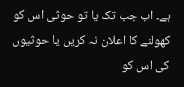ہے۔ اب جب تک یا تو حوثی اس کو کھولنے کا اعلان نہ کریں یا حوثیوں کی اس کو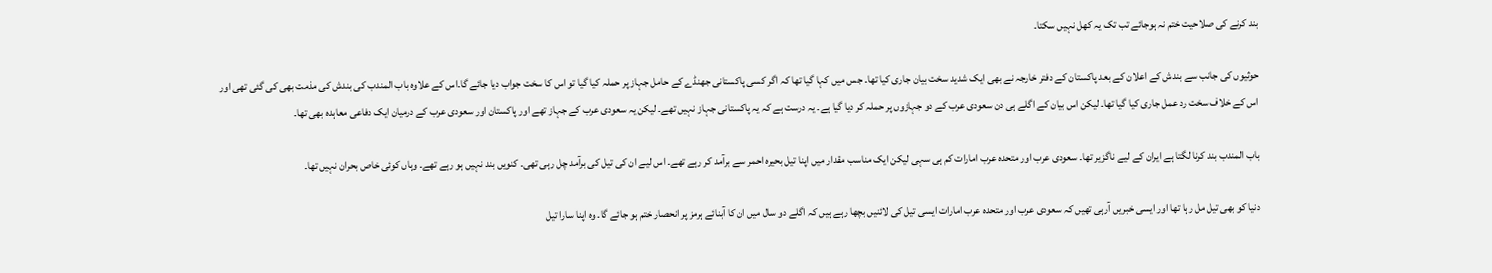بند کرنے کی صلاحیت ختم نہ ہوجائے تب تک یہ کھل نہیں سکتا۔

حوثیوں کی جانب سے بندش کے اعلان کے بعد پاکستان کے دفتر خارجہ نے بھی ایک شدید سخت بیان جاری کیا تھا۔ جس میں کہا گیا تھا کہ اگر کسی پاکستانی جھنڈے کے حامل جہاز پر حملہ کیا گیا تو اس کا سخت جواب دیا جائے گا۔اس کے علاوہ باب المندب کی بندش کی مذمت بھی کی گئی تھی اور اس کے خلاف سخت رد عمل جاری کیا گیا تھا۔ لیکن اس بیان کے اگلے ہی دن سعودی عرب کے دو جہازوں پر حملہ کر دیا گیا ہے۔ یہ درست ہے کہ یہ پاکستانی جہاز نہیں تھے۔ لیکن یہ سعودی عرب کے جہاز تھے اور پاکستان اور سعودی عرب کے درمیان ایک دفاعی معاہدہ بھی تھا۔

باب المندب بند کرنا لگتا ہے ایران کے لیے ناگزیر تھا۔ سعودی عرب اور متحدہ عرب امارات کم ہی سہی لیکن ایک مناسب مقدار میں اپنا تیل بحیرہ احمر سے برآمد کر رہے تھے۔ اس لیے ان کی تیل کی برآمد چل رہی تھی۔ کنویں بند نہیں ہو رہے تھے۔ وہاں کوئی خاص بحران نہیں تھا۔

دنیا کو بھی تیل مل رہا تھا اور ایسی خبریں آرہی تھیں کہ سعودی عرب اور متحدہ عرب امارات ایسی تیل کی لائنیں بچھا رہے ہیں کہ اگلے دو سال میں ان کا آبنائے ہرمز پر انحصار ختم ہو جائے گا۔ وہ اپنا سارا تیل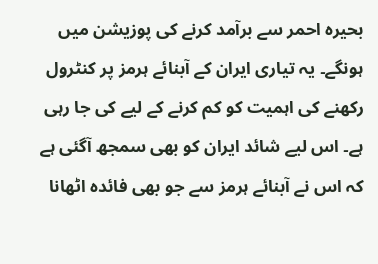بحیرہ احمر سے برآمد کرنے کی پوزیشن میں ہونگے۔ یہ تیاری ایران کے آبنائے ہرمز پر کنٹرول رکھنے کی اہمیت کو کم کرنے کے لیے کی جا رہی ہے۔ اس لیے شائد ایران کو بھی سمجھ آگئی ہے کہ اس نے آبنائے ہرمز سے جو بھی فائدہ اٹھانا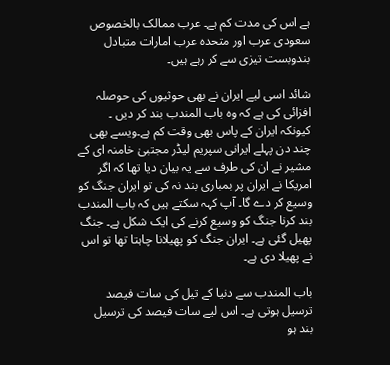ہے اس کی مدت کم ہے۔ عرب ممالک بالخصوص سعودی عرب اور متحدہ عرب امارات متبادل بندوبست تیزی سے کر رہے ہیں۔

شائد اسی لیے ایران نے بھی حوثیوں کی حوصلہ افزائی کی ہے کہ وہ باب المندب بند کر دیں ۔ کیونکہ ایران کے پاس بھی وقت کم ہے۔ویسے بھی چند دن پہلے ایرانی سپریم لیڈر مجتبیٰ خامنہ ای کے مشیر نے ان کی طرف سے یہ بیان دیا تھا کہ اگر امریکا نے ایران پر بمباری بند نہ کی تو ایران جنگ کو وسیع کر دے گا۔ آپ کہہ سکتے ہیں کہ باب المندب بند کرنا جنگ کو وسیع کرنے کی ایک شکل ہے۔ جنگ پھیل گئی ہے۔ ایران جنگ کو پھیلانا چاہتا تھا تو اس نے پھیلا دی ہے۔

باب المندب سے دنیا کے تیل کی سات فیصد ترسیل ہوتی ہے۔ اس لیے سات فیصد کی ترسیل بند ہو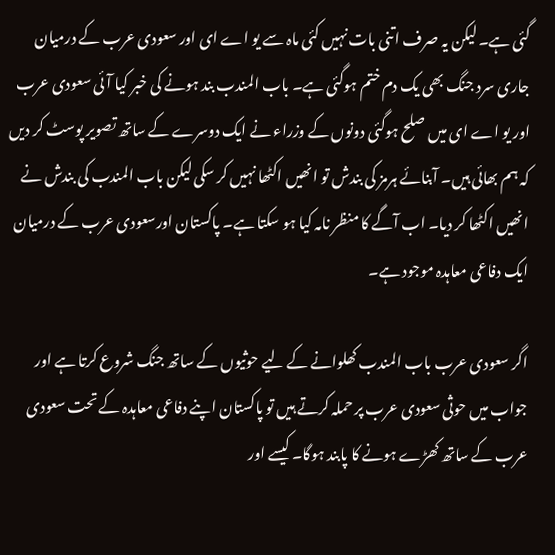گئی ہے۔ لیکن یہ صرف اتنی بات نہیں کئی ماہ سے یو اے ای اور سعودی عرب کے درمیان جاری سرد جنگ بھی یک دم ختم ہوگئی ہے۔ باب المندب بند ہونے کی خبر کیا آئی سعودی عرب اور یو اے ای میں صلح ہوگئی دونوں کے وزراء نے ایک دوسرے کے ساتھ تصویر پوسٹ کر دیں کہ ہم بھائی ہیں۔ آبنائے ہرمز کی بندش تو انھیں اکٹھا نہیں کر سکی لیکن باب المندب کی بندش نے انھیں اکٹھا کر دیا۔ اب آگے کا منظر نامہ کیا ہو سکتا ہے۔ پاکستان اورسعودی عرب کے درمیان ایک دفاعی معاہدہ موجود ہے۔

اگر سعودی عرب باب المندب کھلوانے کے لیے حوثیوں کے ساتھ جنگ شروع کرتا ہے اور جواب میں حوثی سعودی عرب پر حملہ کرتے ہیں تو پاکستان اپنے دفاعی معاہدہ کے تحت سعودی عرب کے ساتھ کھڑے ہونے کا پابند ہوگا۔ کیسے اور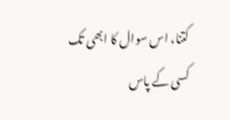کتنا، اس سوال کا ابھی تک کسی کے پاس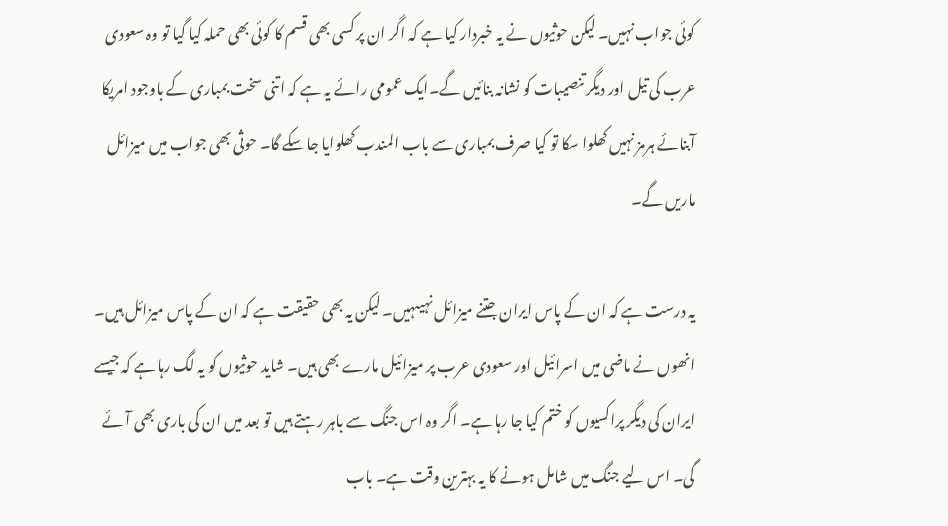کوئی جواب نہیں۔ لیکن حوثیوں نے یہ خبردار کیا ہے کہ اگر ان پر کسی بھی قسم کا کوئی بھی حملہ کیا گیا تو وہ سعودی عرب کی تیل اور دیگر تنصیبات کو نشانہ بنائیں گے۔ایک عمومی رائے یہ ہے کہ اتنی سخت بمباری کے باوجود امریکا آبنائے ہرمز نہیں کھلوا سکا تو کیا صرف بمباری سے باب المندب کھلوایا جا سکے گا۔ حوثی بھی جواب میں میزائل ماریں گے۔

یہ درست ہے کہ ان کے پاس ایران جتنے میزائل نہیںہیں۔ لیکن یہ بھی حقیقت ہے کہ ان کے پاس میزائل ہیں۔ انھوں نے ماضی میں اسرائیل اور سعودی عرب پر میزائیل مارے بھی ہیں۔ شاید حوثیوں کو یہ لگ رہا ہے کہ جیسے ایران کی دیگر پراکسیوں کو ختم کیا جا رہا ہے۔ اگر وہ اس جنگ سے باہر رہتے ہیں تو بعد میں ان کی باری بھی آئے گی۔ اس لیے جنگ میں شامل ہونے کا یہ بہترین وقت ہے۔ باب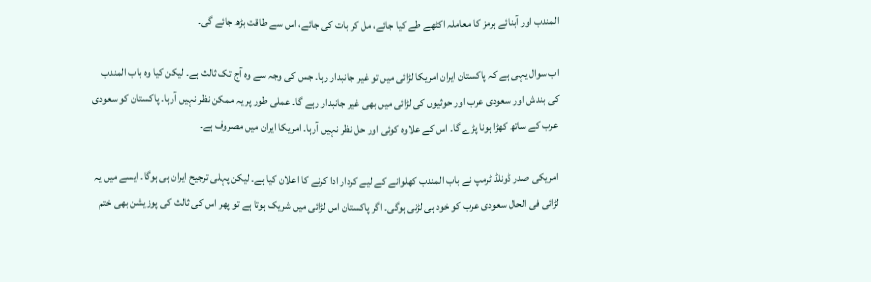المندب اور آبنائے ہرمز کا معاملہ اکٹھے طے کیا جائے، مل کر بات کی جائے، اس سے طاقت بڑھ جائے گی۔

اب سوال یہی ہے کہ پاکستان ایران امریکا لڑائی میں تو غیر جانبدار رہا۔ جس کی وجہ سے وہ آج تک ثالث ہے۔ لیکن کیا وہ باب المندب کی بندش اور سعودی عرب اور حوثیوں کی لڑائی میں بھی غیر جانبدار رہے گا۔ عملی طور پر یہ ممکن نظر نہیں آرہا۔ پاکستان کو سعودی عرب کے ساتھ کھڑا ہونا پڑے گا۔ اس کے علاوہ کوئی اور حل نظر نہیں آرہا۔ امریکا ایران میں مصروف ہے۔

امریکی صدر ڈونلڈ ٹرمپ نے باب المندب کھلوانے کے لیے کردار ادا کرنے کا اعلان کیا ہے۔ لیکن پہلی ترجیح ایران ہی ہوگا۔ ایسے میں یہ لڑائی فی الحال سعودی عرب کو خود ہی لڑنی ہوگی۔ اگر پاکستان اس لڑائی میں شریک ہوتا ہے تو پھر اس کی ثالث کی پوزیشن بھی ختم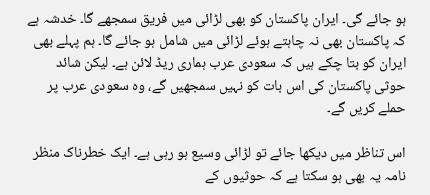ہو جائے گی۔ ایران پاکستان کو بھی لڑائی میں فریق سمجھے گا۔ خدشہ ہے کہ پاکستان بھی نہ چاہتے ہوئے لڑائی میں شامل ہو جائے گا۔ ہم پہلے بھی ایران کو بتا چکے ہیں کہ سعودی عرب ہماری ریڈ لائن ہے۔ لیکن شائد حوثی پاکستان کی اس بات کو نہیں سمجھیں گے، وہ سعودی عرب پر حملے کریں گے۔

اس تناظر میں دیکھا جائے تو لڑائی وسیع ہو رہی ہے۔ ایک خطرناک منظر نامہ یہ بھی ہو سکتا ہے کہ حوثیوں کے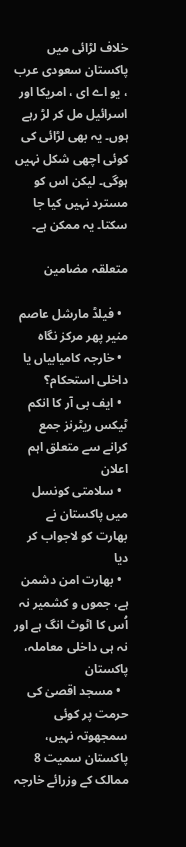خلاف لڑائی میں پاکستان سعودی عرب ، یو اے ای ، امریکا اور اسرائیل مل کر لڑ رہے ہوں۔ یہ بھی لڑائی کی کوئی اچھی شکل نہیں ہوگی۔ لیکن اس کو مسترد نہیں کیا جا سکتا۔ یہ ممکن ہے۔

متعلقہ مضامین

  • فیلڈ مارشل عاصم منیر پھر مرکز نگاہ
  • خارجہ کامیابیاں یا داخلی استحکام؟
  • ایف بی آر کا انکم ٹیکس ریٹرنز جمع کرانے سے متعلق اہم اعلان
  • سلامتی کونسل میں پاکستان نے بھارت کو لاجواب کر دیا
  • بھارت امن دشمن ہے، جموں و کشمیر نہ اُس کا اٹوٹ انگ ہے اور نہ ہی داخلی معاملہ، پاکستان
  • مسجد اقصیٰ کی حرمت پر کوئی سمجھوتہ نہیں، پاکستان سمیت 8 ممالک کے وزرائے خارجہ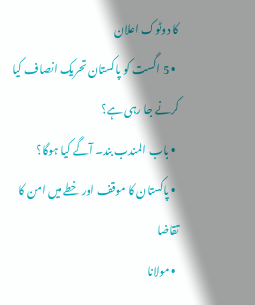کا دوٹوک اعلان
  • 5 اگست کو پاکستان تحریک انصاف کیا کرنے جا رہی ہے؟
  • باب المندب بند۔ آگے کیا ہوگا؟
  • پاکستان کا موقف اور خطے میں امن کا تقاضا
  • مولانا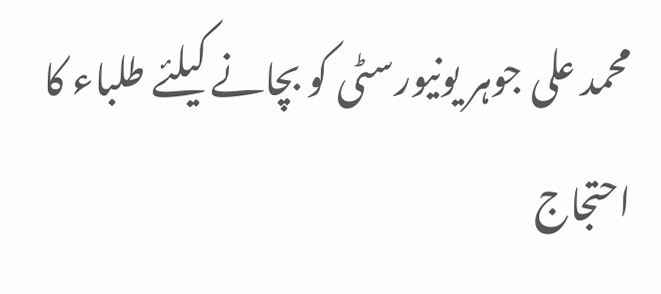محمد علی جوہر یونیورسٹی کو بچانے کیلئے طلباء کا احتجاج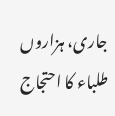جاری، ہزاروں طلباء کا احتجاج